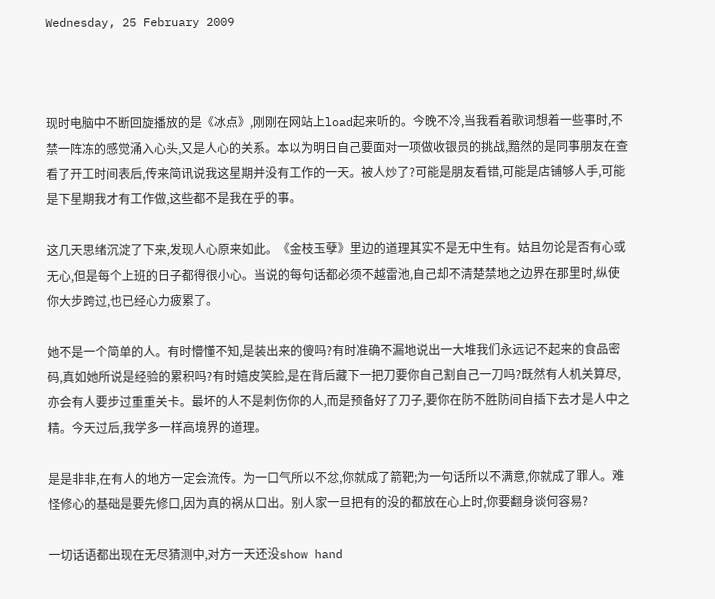Wednesday, 25 February 2009



现时电脑中不断回旋播放的是《冰点》,刚刚在网站上load起来听的。今晚不冷,当我看着歌词想着一些事时,不禁一阵冻的感觉涌入心头,又是人心的关系。本以为明日自己要面对一项做收银员的挑战,黯然的是同事朋友在查看了开工时间表后,传来简讯说我这星期并没有工作的一天。被人炒了?可能是朋友看错,可能是店铺够人手,可能是下星期我才有工作做,这些都不是我在乎的事。

这几天思绪沉淀了下来,发现人心原来如此。《金枝玉孽》里边的道理其实不是无中生有。姑且勿论是否有心或无心,但是每个上班的日子都得很小心。当说的每句话都必须不越雷池,自己却不清楚禁地之边界在那里时,纵使你大步跨过,也已经心力疲累了。

她不是一个简单的人。有时懵懂不知,是装出来的傻吗?有时准确不漏地说出一大堆我们永远记不起来的食品密码,真如她所说是经验的累积吗?有时嬉皮笑脸,是在背后藏下一把刀要你自己割自己一刀吗?既然有人机关算尽,亦会有人要步过重重关卡。最坏的人不是刺伤你的人,而是预备好了刀子,要你在防不胜防间自插下去才是人中之精。今天过后,我学多一样高境界的道理。

是是非非,在有人的地方一定会流传。为一口气所以不忿,你就成了箭靶;为一句话所以不满意,你就成了罪人。难怪修心的基础是要先修口,因为真的祸从口出。别人家一旦把有的没的都放在心上时,你要翻身谈何容易?

一切话语都出现在无尽猜测中,对方一天还没show hand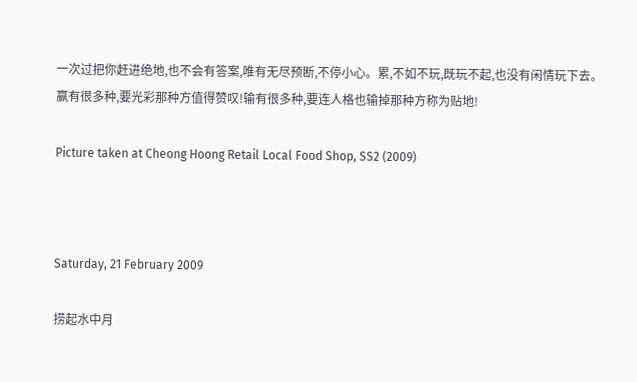一次过把你赶进绝地,也不会有答案,唯有无尽预断,不停小心。累,不如不玩,既玩不起,也没有闲情玩下去。赢有很多种,要光彩那种方值得赞叹!输有很多种,要连人格也输掉那种方称为贴地!

Picture taken at Cheong Hoong Retail Local Food Shop, SS2 (2009)



Saturday, 21 February 2009

捞起水中月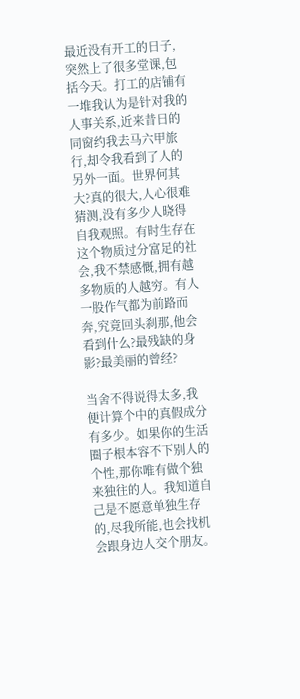最近没有开工的日子,突然上了很多堂课,包括今天。打工的店铺有一堆我认为是针对我的人事关系,近来昔日的同窗约我去马六甲旅行,却令我看到了人的另外一面。世界何其大?真的很大,人心很难猜测,没有多少人晓得自我观照。有时生存在这个物质过分富足的社会,我不禁感慨,拥有越多物质的人越穷。有人一股作气都为前路而奔,究竟回头刹那,他会看到什么?最残缺的身影?最美丽的曾经?

当舍不得说得太多,我便计算个中的真假成分有多少。如果你的生活圈子根本容不下别人的个性,那你唯有做个独来独往的人。我知道自己是不愿意单独生存的,尽我所能,也会找机会跟身边人交个朋友。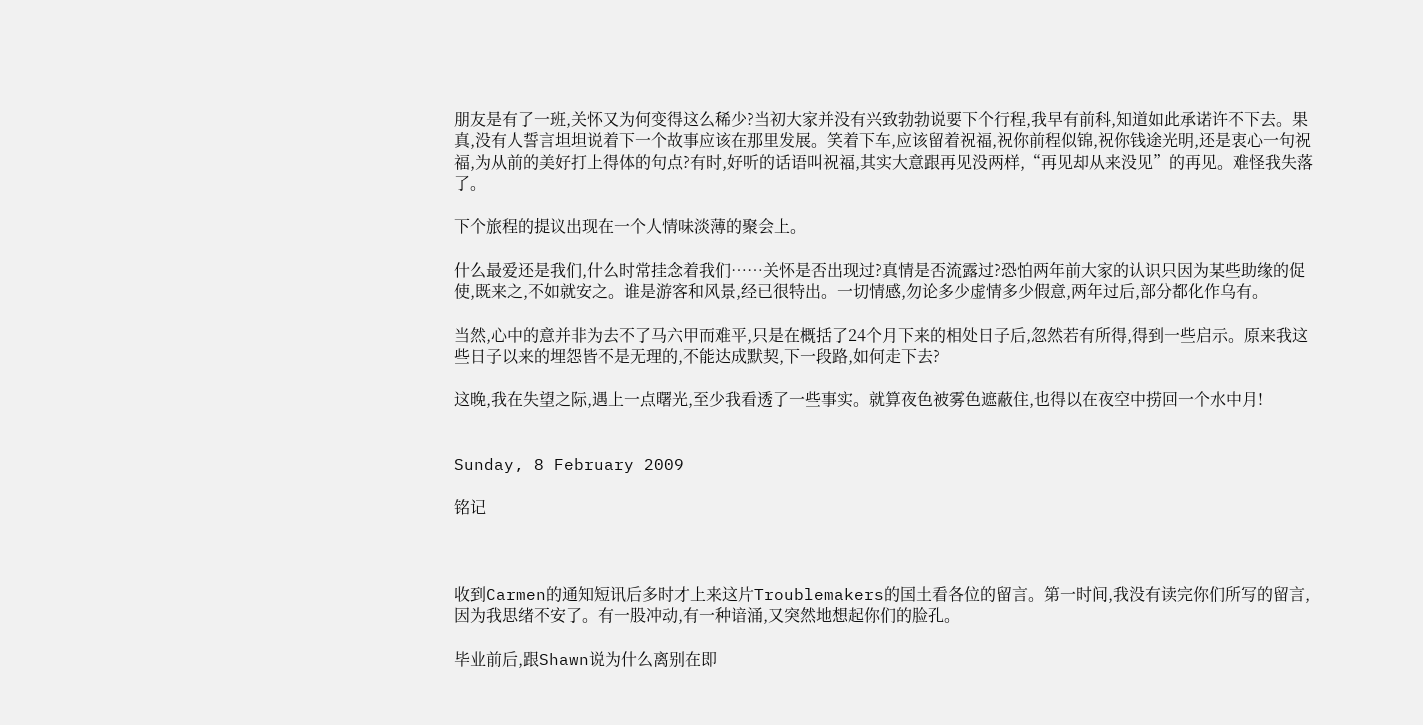朋友是有了一班,关怀又为何变得这么稀少?当初大家并没有兴致勃勃说要下个行程,我早有前科,知道如此承诺许不下去。果真,没有人誓言坦坦说着下一个故事应该在那里发展。笑着下车,应该留着祝福,祝你前程似锦,祝你钱途光明,还是衷心一句祝福,为从前的美好打上得体的句点?有时,好听的话语叫祝福,其实大意跟再见没两样,“再见却从来没见”的再见。难怪我失落了。

下个旅程的提议出现在一个人情味淡薄的聚会上。

什么最爱还是我们,什么时常挂念着我们……关怀是否出现过?真情是否流露过?恐怕两年前大家的认识只因为某些助缘的促使,既来之,不如就安之。谁是游客和风景,经已很特出。一切情感,勿论多少虚情多少假意,两年过后,部分都化作乌有。

当然,心中的意并非为去不了马六甲而难平,只是在概括了24个月下来的相处日子后,忽然若有所得,得到一些启示。原来我这些日子以来的埋怨皆不是无理的,不能达成默契,下一段路,如何走下去?

这晚,我在失望之际,遇上一点曙光,至少我看透了一些事实。就算夜色被雾色遮蔽住,也得以在夜空中捞回一个水中月!


Sunday, 8 February 2009

铭记



收到Carmen的通知短讯后多时才上来这片Troublemakers的国土看各位的留言。第一时间,我没有读完你们所写的留言,因为我思绪不安了。有一股冲动,有一种谙涌,又突然地想起你们的脸孔。

毕业前后,跟Shawn说为什么离别在即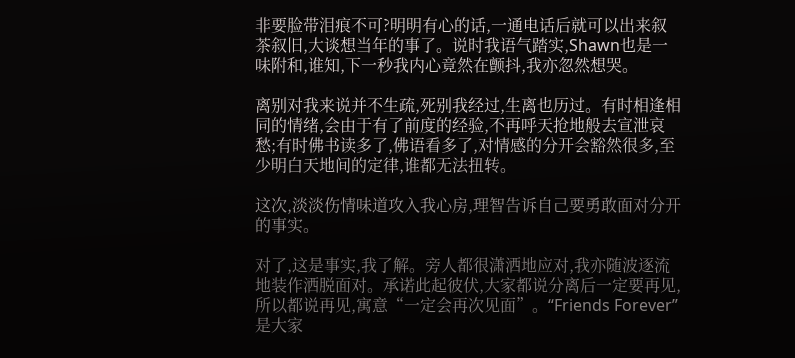非要脸带泪痕不可?明明有心的话,一通电话后就可以出来叙茶叙旧,大谈想当年的事了。说时我语气踏实,Shawn也是一味附和,谁知,下一秒我内心竟然在颤抖,我亦忽然想哭。

离别对我来说并不生疏,死别我经过,生离也历过。有时相逢相同的情绪,会由于有了前度的经验,不再呼天抢地般去宣泄哀愁;有时佛书读多了,佛语看多了,对情感的分开会豁然很多,至少明白天地间的定律,谁都无法扭转。

这次,淡淡伤情味道攻入我心房,理智告诉自己要勇敢面对分开的事实。

对了,这是事实,我了解。旁人都很潇洒地应对,我亦随波逐流地装作洒脱面对。承诺此起彼伏,大家都说分离后一定要再见,所以都说再见,寓意“一定会再次见面”。“Friends Forever”是大家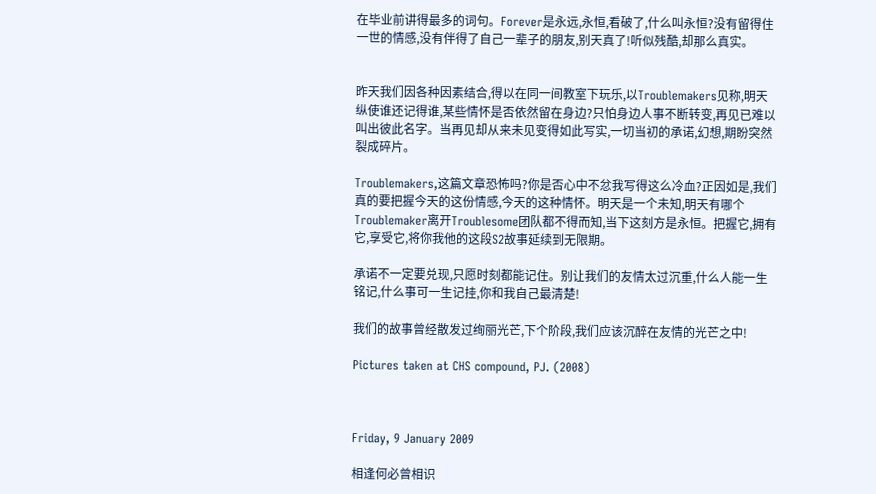在毕业前讲得最多的词句。Forever是永远,永恒,看破了,什么叫永恒?没有留得住一世的情感,没有伴得了自己一辈子的朋友,别天真了!听似残酷,却那么真实。


昨天我们因各种因素结合,得以在同一间教室下玩乐,以Troublemakers见称,明天纵使谁还记得谁,某些情怀是否依然留在身边?只怕身边人事不断转变,再见已难以叫出彼此名字。当再见却从来未见变得如此写实,一切当初的承诺,幻想,期盼突然裂成碎片。

Troublemakers,这篇文章恐怖吗?你是否心中不忿我写得这么冷血?正因如是,我们真的要把握今天的这份情感,今天的这种情怀。明天是一个未知,明天有哪个Troublemaker离开Troublesome团队都不得而知,当下这刻方是永恒。把握它,拥有它,享受它,将你我他的这段S2故事延续到无限期。

承诺不一定要兑现,只愿时刻都能记住。别让我们的友情太过沉重,什么人能一生铭记,什么事可一生记挂,你和我自己最清楚!

我们的故事曾经散发过绚丽光芒,下个阶段,我们应该沉醉在友情的光芒之中!

Pictures taken at CHS compound, PJ. (2008)



Friday, 9 January 2009

相逢何必曾相识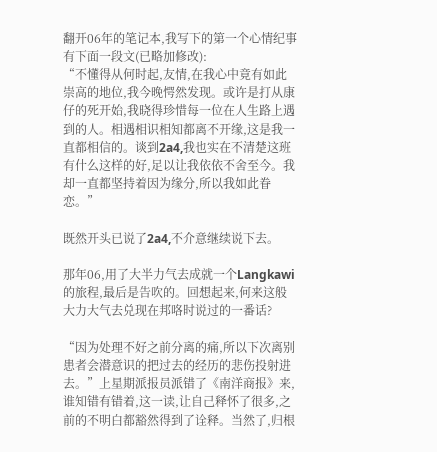翻开06年的笔记本,我写下的第一个心情纪事有下面一段文(已略加修改):
“不懂得从何时起,友情,在我心中竟有如此崇高的地位,我今晚愕然发现。或许是打从康仔的死开始,我晓得珍惜每一位在人生路上遇到的人。相遇相识相知都离不开缘,这是我一直都相信的。谈到2a4,我也实在不清楚这班有什么这样的好,足以让我依依不舍至今。我却一直都坚持着因为缘分,所以我如此眷恋。”

既然开头已说了2a4,不介意继续说下去。

那年06,用了大半力气去成就一个Langkawi的旅程,最后是告吹的。回想起来,何来这般大力大气去兑现在邦咯时说过的一番话?

“因为处理不好之前分离的痛,所以下次离别患者会潜意识的把过去的经历的悲伤投射进去。”上星期派报员派错了《南洋商报》来,谁知错有错着,这一读,让自己释怀了很多,之前的不明白都豁然得到了诠释。当然了,归根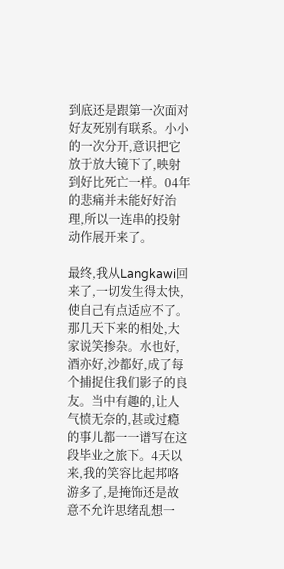到底还是跟第一次面对好友死别有联系。小小的一次分开,意识把它放于放大镜下了,映射到好比死亡一样。04年的悲痛并未能好好治理,所以一连串的投射动作展开来了。

最终,我从Langkawi回来了,一切发生得太快,使自己有点适应不了。那几天下来的相处,大家说笑掺杂。水也好,酒亦好,沙都好,成了每个捕捉住我们影子的良友。当中有趣的,让人气愤无奈的,甚或过瘾的事儿都一一谱写在这段毕业之旅下。4天以来,我的笑容比起邦咯游多了,是掩饰还是故意不允许思绪乱想一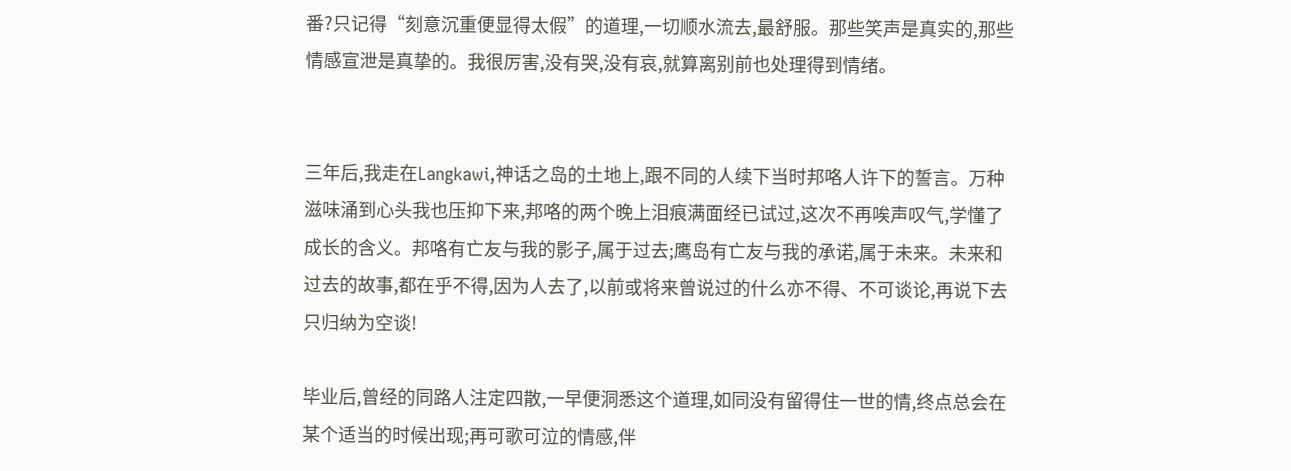番?只记得“刻意沉重便显得太假”的道理,一切顺水流去,最舒服。那些笑声是真实的,那些情感宣泄是真挚的。我很厉害,没有哭,没有哀,就算离别前也处理得到情绪。


三年后,我走在Langkawi,神话之岛的土地上,跟不同的人续下当时邦咯人许下的誓言。万种滋味涌到心头我也压抑下来,邦咯的两个晚上泪痕满面经已试过,这次不再唉声叹气,学懂了成长的含义。邦咯有亡友与我的影子,属于过去;鹰岛有亡友与我的承诺,属于未来。未来和过去的故事,都在乎不得,因为人去了,以前或将来曾说过的什么亦不得、不可谈论,再说下去只归纳为空谈!

毕业后,曾经的同路人注定四散,一早便洞悉这个道理,如同没有留得住一世的情,终点总会在某个适当的时候出现;再可歌可泣的情感,伴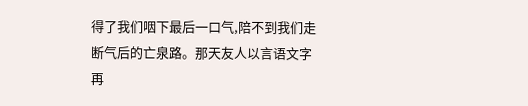得了我们咽下最后一口气,陪不到我们走断气后的亡泉路。那天友人以言语文字再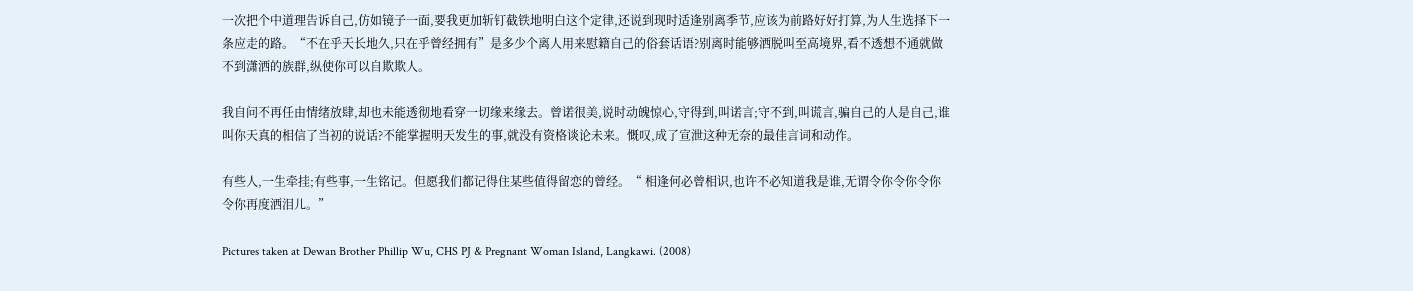一次把个中道理告诉自己,仿如镜子一面,要我更加斩钉截铁地明白这个定律,还说到现时适逢别离季节,应该为前路好好打算,为人生选择下一条应走的路。“不在乎天长地久,只在乎曾经拥有”是多少个离人用来慰籍自己的俗套话语?别离时能够洒脱叫至高境界,看不透想不通就做不到潇洒的族群,纵使你可以自欺欺人。

我自问不再任由情绪放肆,却也未能透彻地看穿一切缘来缘去。曾诺很美,说时动魄惊心,守得到,叫诺言;守不到,叫谎言,骗自己的人是自己,谁叫你天真的相信了当初的说话?不能掌握明天发生的事,就没有资格谈论未来。慨叹,成了宣泄这种无奈的最佳言词和动作。

有些人,一生牵挂;有些事,一生铭记。但愿我们都记得住某些值得留恋的曾经。“ 相逢何必曾相识,也许不必知道我是谁,无谓令你令你令你令你再度洒泪儿。”

Pictures taken at Dewan Brother Phillip Wu, CHS PJ & Pregnant Woman Island, Langkawi. (2008)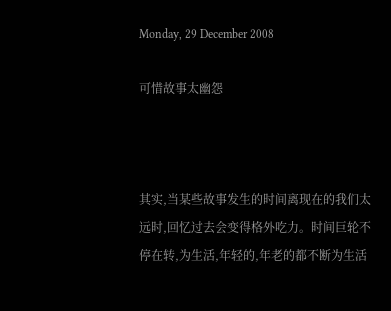Monday, 29 December 2008

可惜故事太幽怨



其实,当某些故事发生的时间离现在的我们太远时,回忆过去会变得格外吃力。时间巨轮不停在转,为生活,年轻的,年老的都不断为生活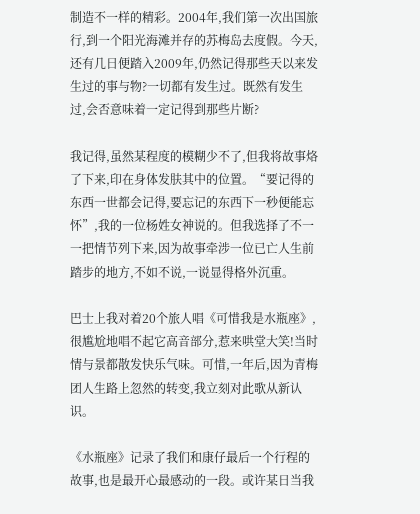制造不一样的精彩。2004年,我们第一次出国旅行,到一个阳光海滩并存的苏梅岛去度假。今天,还有几日便踏入2009年,仍然记得那些天以来发生过的事与物?一切都有发生过。既然有发生过,会否意味着一定记得到那些片断?

我记得,虽然某程度的模糊少不了,但我将故事烙了下来,印在身体发肤其中的位置。“要记得的东西一世都会记得,要忘记的东西下一秒便能忘怀”,我的一位杨姓女神说的。但我选择了不一一把情节列下来,因为故事牵涉一位已亡人生前踏步的地方,不如不说,一说显得格外沉重。

巴士上我对着20个旅人唱《可惜我是水瓶座》,很尴尬地唱不起它高音部分,惹来哄堂大笑!当时情与景都散发快乐气味。可惜,一年后,因为青梅团人生路上忽然的转变,我立刻对此歌从新认识。

《水瓶座》记录了我们和康仔最后一个行程的故事,也是最开心最感动的一段。或许某日当我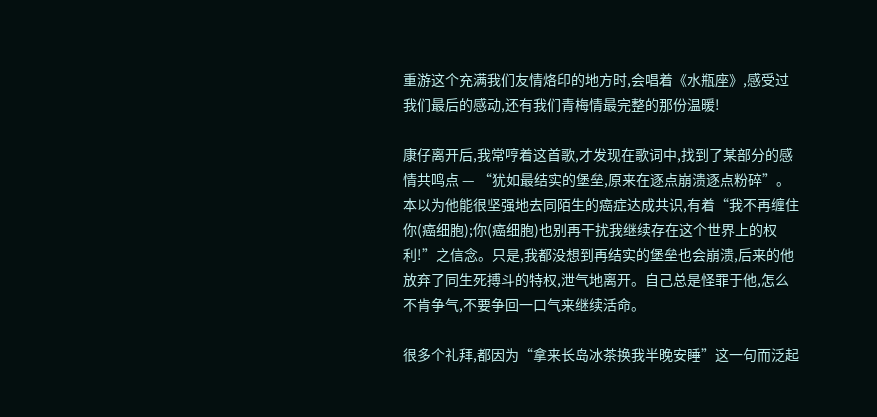重游这个充满我们友情烙印的地方时,会唱着《水瓶座》,感受过我们最后的感动,还有我们青梅情最完整的那份温暖!

康仔离开后,我常哼着这首歌,才发现在歌词中,找到了某部分的感情共鸣点 — “犹如最结实的堡垒,原来在逐点崩溃逐点粉碎”。本以为他能很坚强地去同陌生的癌症达成共识,有着“我不再缠住你(癌细胞);你(癌细胞)也别再干扰我继续存在这个世界上的权利!”之信念。只是,我都没想到再结实的堡垒也会崩溃,后来的他放弃了同生死搏斗的特权,泄气地离开。自己总是怪罪于他,怎么不肯争气,不要争回一口气来继续活命。

很多个礼拜,都因为“拿来长岛冰茶换我半晚安睡”这一句而泛起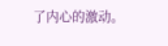了内心的激动。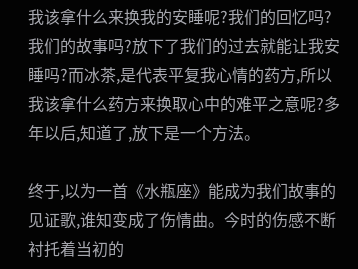我该拿什么来换我的安睡呢?我们的回忆吗?我们的故事吗?放下了我们的过去就能让我安睡吗?而冰茶,是代表平复我心情的药方,所以我该拿什么药方来换取心中的难平之意呢?多年以后,知道了,放下是一个方法。

终于,以为一首《水瓶座》能成为我们故事的见证歌,谁知变成了伤情曲。今时的伤感不断衬托着当初的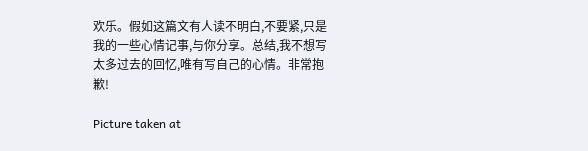欢乐。假如这篇文有人读不明白,不要紧,只是我的一些心情记事,与你分享。总结,我不想写太多过去的回忆,唯有写自己的心情。非常抱歉!

Picture taken at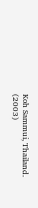Koh Sammui, Thailand. (2003)